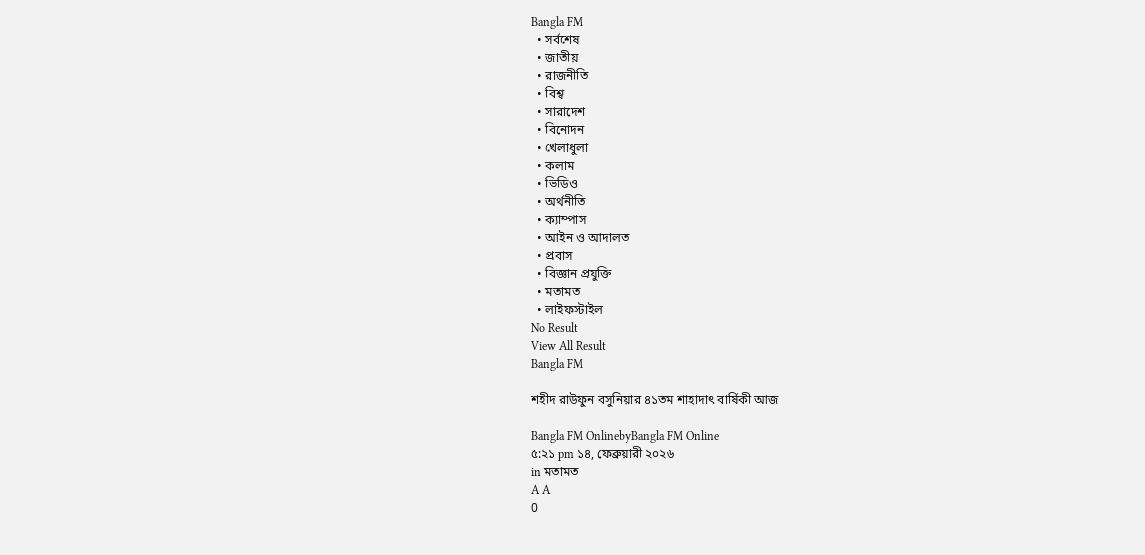Bangla FM
  • সর্বশেষ
  • জাতীয়
  • রাজনীতি
  • বিশ্ব
  • সারাদেশ
  • বিনোদন
  • খেলাধুলা
  • কলাম
  • ভিডিও
  • অর্থনীতি
  • ক্যাম্পাস
  • আইন ও আদালত
  • প্রবাস
  • বিজ্ঞান প্রযুক্তি
  • মতামত
  • লাইফস্টাইল
No Result
View All Result
Bangla FM

শহীদ রাউফুন বসুনিয়ার ৪১তম শাহাদাৎ বার্ষিকী আজ

Bangla FM OnlinebyBangla FM Online
৫:২১ pm ১৪, ফেব্রুয়ারী ২০২৬
in মতামত
A A
0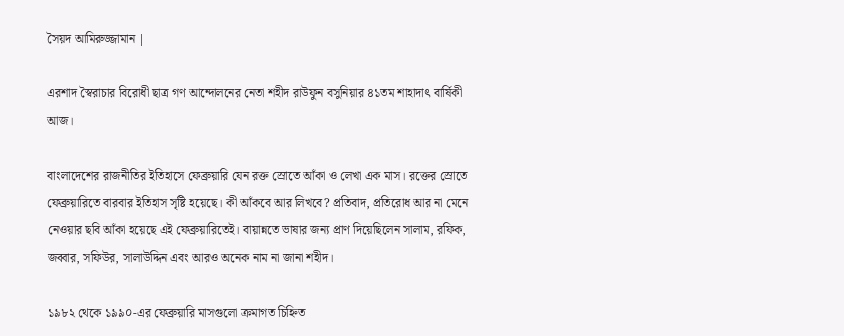সৈয়দ আমিরুজ্জামান |

এরশাদ স্বৈরাচার বিরোধী ছাত্র গণ আন্দোলনের নেতা শহীদ রাউফুন বসুনিয়ার ৪১তম শাহাদাৎ বার্ষিকী আজ।

বাংলাদেশের রাজনীতির ইতিহাসে ফেব্রুয়ারি যেন রক্ত স্রোতে আঁকা ও লেখা এক মাস। রক্তের স্রোতে ফেব্রুয়ারিতে বারবার ইতিহাস সৃষ্টি হয়েছে। কী আঁকবে আর লিখবে? প্রতিবাদ, প্রতিরোধ আর না মেনে নেওয়ার ছবি আঁকা হয়েছে এই ফেব্রুয়ারিতেই। বায়ান্নতে ভাষার জন্য প্রাণ দিয়েছিলেন সালাম, রফিক, জব্বার, সফিউর, সালাউদ্দিন এবং আরও অনেক নাম না জানা শহীদ।

১৯৮২ থেকে ১৯৯০-এর ফেব্রুয়ারি মাসগুলো ক্রমাগত চিহ্নিত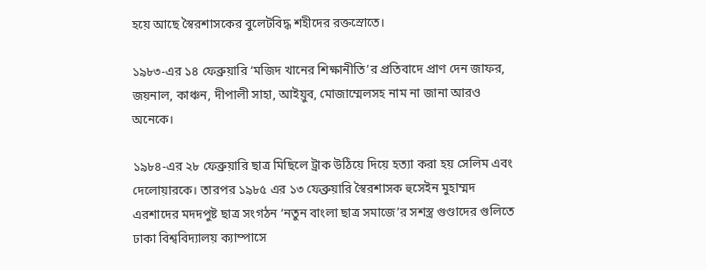হয়ে আছে স্বৈরশাসকের বুলেটবিদ্ধ শহীদের রক্তস্রোতে।

১৯৮৩-এর ১৪ ফেব্রুয়ারি ‘মজিদ খানের শিক্ষানীতি’র প্রতিবাদে প্রাণ দেন জাফর, জয়নাল, কাঞ্চন, দীপালী সাহা, আইয়ুব, মোজাম্মেলসহ নাম না জানা আরও অনেকে।

১৯৮৪-এর ২৮ ফেব্রুয়ারি ছাত্র মিছিলে ট্রাক উঠিয়ে দিয়ে হত্যা করা হয় সেলিম এবং দেলোয়ারকে। তারপর ১৯৮৫ এর ১৩ ফেব্রুয়ারি স্বৈরশাসক হুসেইন মুহাম্মদ এরশাদের মদদপুষ্ট ছাত্র সংগঠন ‘নতুন বাংলা ছাত্র সমাজে’র সশস্ত্র গুণ্ডাদের গুলিতে ঢাকা বিশ্ববিদ্যালয় ক্যাম্পাসে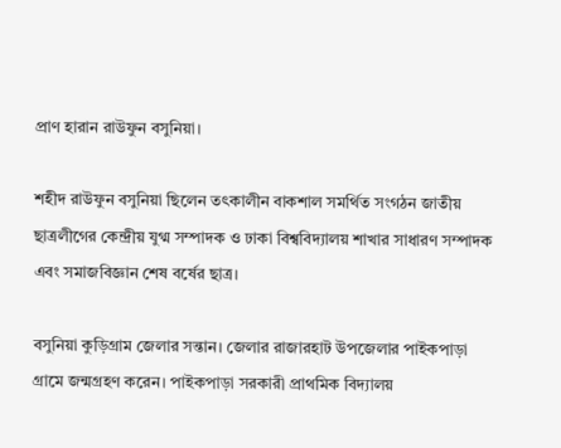প্রাণ হারান রাউফুন বসুনিয়া।

শহীদ রাউফুন বসুনিয়া ছিলেন তৎকালীন বাকশাল সমর্থিত সংগঠন জাতীয় ছাত্রলীগের কেন্দ্রীয় যুগ্ম সম্পাদক ও ঢাকা বিশ্ববিদ্যালয় শাখার সাধারণ সম্পাদক এবং সমাজবিজ্ঞান শেষ বর্ষের ছাত্র।

বসুনিয়া কুড়িগ্রাম জেলার সন্তান। জেলার রাজারহাট উপজেলার পাইকপাড়া গ্রামে জন্মগ্রহণ করেন। পাইকপাড়া সরকারী প্রাথমিক বিদ্যালয়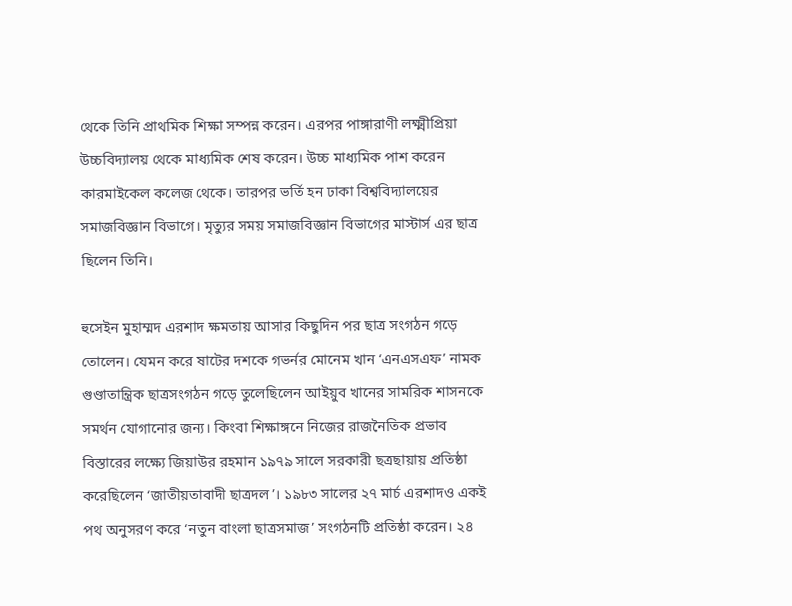থেকে তিনি প্রাথমিক শিক্ষা সম্পন্ন করেন। এরপর পাঙ্গারাণী লক্ষ্মীপ্রিয়া উচ্চবিদ্যালয় থেকে মাধ্যমিক শেষ করেন। উচ্চ মাধ্যমিক পাশ করেন কারমাইকেল কলেজ থেকে। তারপর ভর্তি হন ঢাকা বিশ্ববিদ্যালয়ের সমাজবিজ্ঞান বিভাগে। মৃত্যুর সময় সমাজবিজ্ঞান বিভাগের মাস্টার্স এর ছাত্র ছিলেন তিনি।

হুসেইন মুহাম্মদ এরশাদ ক্ষমতায় আসার কিছুদিন পর ছাত্র সংগঠন গড়ে তোলেন। যেমন করে ষাটের দশকে গভর্নর মোনেম খান ‘এনএসএফ’ নামক গুণ্ডাতান্ত্রিক ছাত্রসংগঠন গড়ে তুলেছিলেন আইয়ুব খানের সামরিক শাসনকে সমর্থন যোগানোর জন্য। কিংবা শিক্ষাঙ্গনে নিজের রাজনৈতিক প্রভাব বিস্তারের লক্ষ্যে জিয়াউর রহমান ১৯৭৯ সালে সরকারী ছত্রছায়ায় প্রতিষ্ঠা করেছিলেন ‘জাতীয়তাবাদী ছাত্রদল’। ১৯৮৩ সালের ২৭ মার্চ এরশাদও একই পথ অনুসরণ করে ‘নতুন বাংলা ছাত্রসমাজ’ সংগঠনটি প্রতিষ্ঠা করেন। ২৪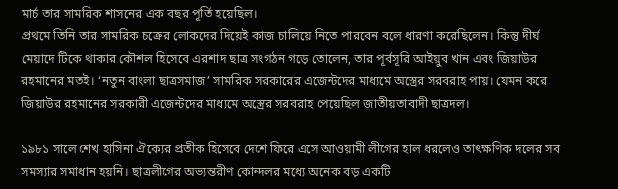মার্চ তার সামরিক শাসনের এক বছর পূর্তি হয়েছিল।
প্রথমে তিনি তার সামরিক চক্রের লোকদের দিয়েই কাজ চালিয়ে নিতে পারবেন বলে ধারণা করেছিলেন। কিন্তু দীর্ঘ মেয়াদে টিকে থাকার কৌশল হিসেবে এরশাদ ছাত্র সংগঠন গড়ে তোলেন, তার পূর্বসূরি আইয়ুব খান এবং জিয়াউর রহমানের মতই। ‘নতুন বাংলা ছাত্রসমাজ’ সামরিক সরকারের এজেন্টদের মাধ্যমে অস্ত্রের সরবরাহ পায়। যেমন করে জিয়াউর রহমানের সরকারী এজেন্টদের মাধ্যমে অস্ত্রের সরবরাহ পেয়েছিল জাতীয়তাবাদী ছাত্রদল।

১৯৮১ সালে শেখ হাসিনা ঐক্যের প্রতীক হিসেবে দেশে ফিরে এসে আওয়ামী লীগের হাল ধরলেও তাৎক্ষণিক দলের সব সমস্যার সমাধান হয়নি। ছাত্রলীগের অভ্যন্তরীণ কোন্দলর মধ্যে অনেক বড় একটি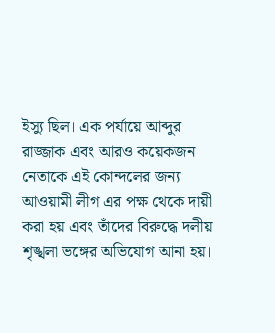ইস্যু ছিল। এক পর্যায়ে আব্দুর রাজ্জাক এবং আরও কয়েকজন নেতাকে এই কোন্দলের জন্য আওয়ামী লীগ এর পক্ষ থেকে দায়ী করা হয় এবং তাঁদের বিরুদ্ধে দলীয় শৃঙ্খলা ভঙ্গের অভিযোগ আনা হয়।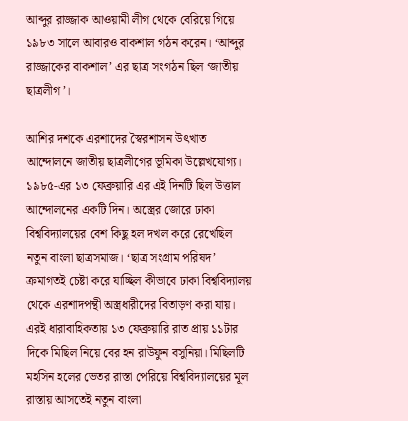আব্দুর রাজ্জাক আওয়ামী লীগ থেকে বেরিয়ে গিয়ে ১৯৮৩ সালে আবারও বাকশাল গঠন করেন। ‘আব্দুর রাজ্জাকের বাকশাল’ এর ছাত্র সংগঠন ছিল ‘জাতীয় ছাত্রলীগ’।

আশির দশকে এরশাদের স্বৈরশাসন উৎখাত আন্দোলনে জাতীয় ছাত্রলীগের ভূমিকা উল্লেখযোগ্য।
১৯৮৫-এর ১৩ ফেব্রুয়ারি এর এই দিনটি ছিল উত্তাল আন্দোলনের একটি দিন। অস্ত্রের জোরে ঢাকা বিশ্ববিদ্যালয়ের বেশ কিছু হল দখল করে রেখেছিল নতুন বাংলা ছাত্রসমাজ। ‘ছাত্র সংগ্রাম পরিষদ’ ক্রমাগতই চেষ্টা করে যাচ্ছিল কীভাবে ঢাকা বিশ্ববিদ্যালয় থেকে এরশাদপন্থী অস্ত্রধারীদের বিতাড়ণ করা যায়। এরই ধারাবাহিকতায় ১৩ ফেব্রুয়ারি রাত প্রায় ১১টার দিকে মিছিল নিয়ে বের হন রাউফুন বসুনিয়া। মিছিলটি মহসিন হলের ভেতর রাস্তা পেরিয়ে বিশ্ববিদ্যালয়ের মূল রাস্তায় আসতেই নতুন বাংলা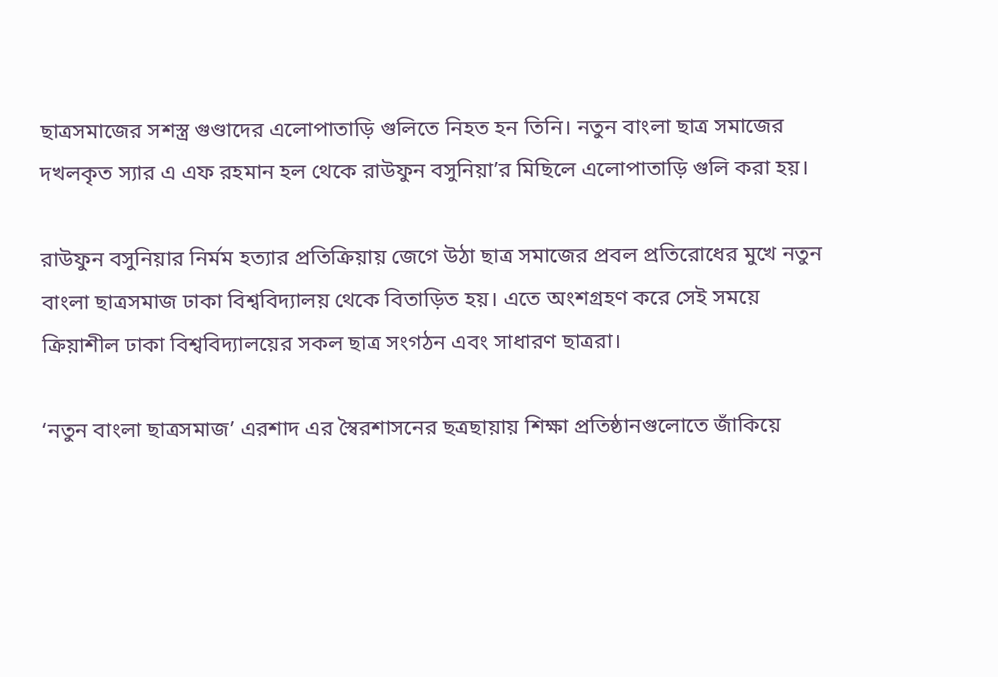ছাত্রসমাজের সশস্ত্র গুণ্ডাদের এলোপাতাড়ি গুলিতে নিহত হন তিনি। নতুন বাংলা ছাত্র সমাজের দখলকৃত স্যার এ এফ রহমান হল থেকে রাউফুন বসুনিয়া’র মিছিলে এলোপাতাড়ি গুলি করা হয়।

রাউফুন বসুনিয়ার নির্মম হত্যার প্রতিক্রিয়ায় জেগে উঠা ছাত্র সমাজের প্রবল প্রতিরোধের মুখে নতুন বাংলা ছাত্রসমাজ ঢাকা বিশ্ববিদ্যালয় থেকে বিতাড়িত হয়। এতে অংশগ্রহণ করে সেই সময়ে ক্রিয়াশীল ঢাকা বিশ্ববিদ্যালয়ের সকল ছাত্র সংগঠন এবং সাধারণ ছাত্ররা।

‘নতুন বাংলা ছাত্রসমাজ’ এরশাদ এর স্বৈরশাসনের ছত্রছায়ায় শিক্ষা প্রতিষ্ঠানগুলোতে জাঁকিয়ে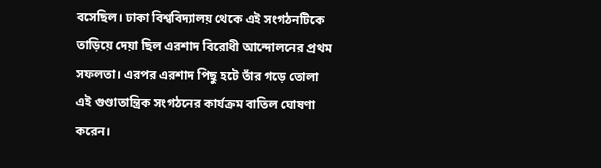বসেছিল। ঢাকা বিশ্ববিদ্যালয় থেকে এই সংগঠনটিকে তাড়িয়ে দেয়া ছিল এরশাদ বিরোধী আন্দোলনের প্রথম সফলতা। এরপর এরশাদ পিছু হটে তাঁর গড়ে তোলা এই গুণ্ডাতান্ত্রিক সংগঠনের কার্যক্রম বাতিল ঘোষণা করেন।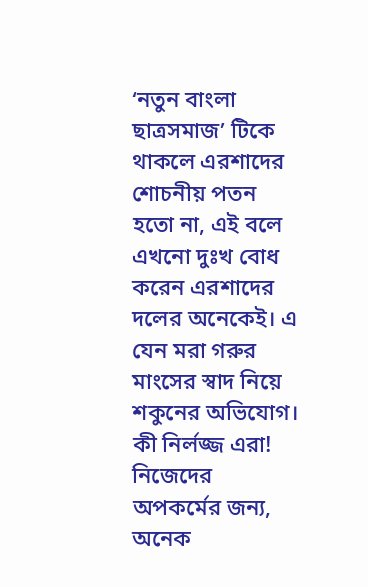‘নতুন বাংলা ছাত্রসমাজ’ টিকে থাকলে এরশাদের শোচনীয় পতন হতো না, এই বলে এখনো দুঃখ বোধ করেন এরশাদের দলের অনেকেই। এ যেন মরা গরুর মাংসের স্বাদ নিয়ে শকুনের অভিযোগ। কী নির্লজ্জ এরা! নিজেদের অপকর্মের জন্য, অনেক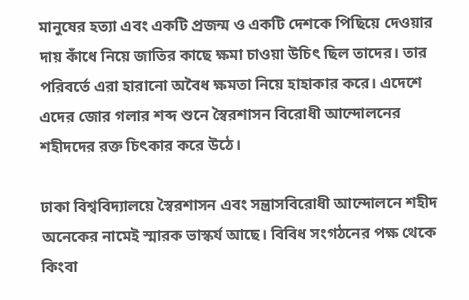মানুষের হত্যা এবং একটি প্রজন্ম ও একটি দেশকে পিছিয়ে দেওয়ার দায় কাঁধে নিয়ে জাতির কাছে ক্ষমা চাওয়া উচিৎ ছিল তাদের। তার পরিবর্তে এরা হারানো অবৈধ ক্ষমতা নিয়ে হাহাকার করে। এদেশে এদের জোর গলার শব্দ শুনে স্বৈরশাসন বিরোধী আন্দোলনের শহীদদের রক্ত চিৎকার করে উঠে।

ঢাকা বিশ্ববিদ্যালয়ে স্বৈরশাসন এবং সন্ত্রাসবিরোধী আন্দোলনে শহীদ অনেকের নামেই স্মারক ভাস্কর্য আছে। বিবিধ সংগঠনের পক্ষ থেকে কিংবা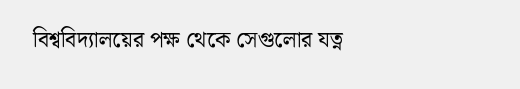বিশ্ববিদ্যালয়ের পক্ষ থেকে সেগুলোর যত্ন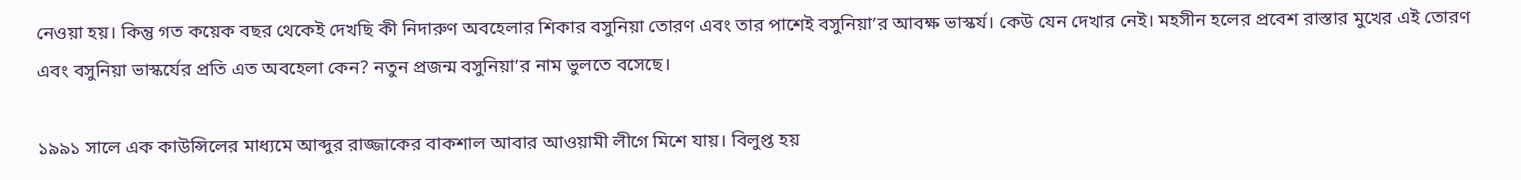নেওয়া হয়। কিন্তু গত কয়েক বছর থেকেই দেখছি কী নিদারুণ অবহেলার শিকার বসুনিয়া তোরণ এবং তার পাশেই বসুনিয়া’র আবক্ষ ভাস্কর্য। কেউ যেন দেখার নেই। মহসীন হলের প্রবেশ রাস্তার মুখের এই তোরণ এবং বসুনিয়া ভাস্কর্যের প্রতি এত অবহেলা কেন? নতুন প্রজন্ম বসুনিয়া’র নাম ভুলতে বসেছে।

১৯৯১ সালে এক কাউন্সিলের মাধ্যমে আব্দুর রাজ্জাকের বাকশাল আবার আওয়ামী লীগে মিশে যায়। বিলুপ্ত হয়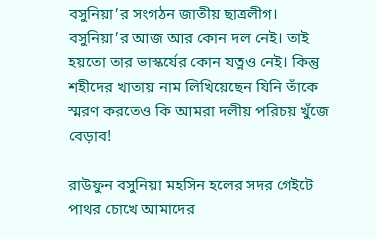বসুনিয়া’র সংগঠন জাতীয় ছাত্রলীগ। বসুনিয়া’র আজ আর কোন দল নেই। তাই হয়তো তার ভাস্কর্যের কোন যত্নও নেই। কিন্তু শহীদের খাতায় নাম লিখিয়েছেন যিনি তাঁকে স্মরণ করতেও কি আমরা দলীয় পরিচয় খুঁজে বেড়াব!

রাউফুন বসুনিয়া মহসিন হলের সদর গেইটে পাথর চোখে আমাদের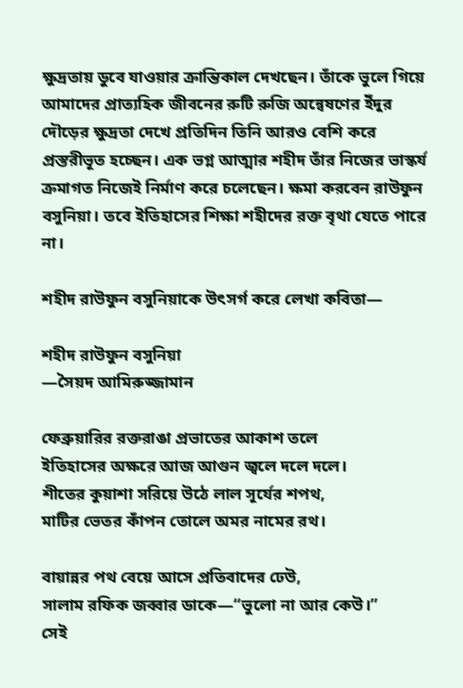ক্ষুদ্রতায় ডুবে যাওয়ার ক্রান্তিকাল দেখছেন। তাঁকে ভুলে গিয়ে আমাদের প্রাত্যহিক জীবনের রুটি রুজি অন্বেষণের ইঁদুর দৌড়ের ক্ষুদ্রতা দেখে প্রতিদিন তিনি আরও বেশি করে প্রস্তরীভূত হচ্ছেন। এক ভগ্ন আত্মার শহীদ তাঁর নিজের ভাস্কর্য ক্রমাগত নিজেই নির্মাণ করে চলেছেন। ক্ষমা করবেন রাউফুন বসুনিয়া। তবে ইতিহাসের শিক্ষা শহীদের রক্ত বৃথা যেতে পারে না।

শহীদ রাউফুন বসুনিয়াকে উৎসর্গ করে লেখা কবিতা—

শহীদ রাউফুন বসুনিয়া
—সৈয়দ আমিরুজ্জামান

ফেব্রুয়ারির রক্তরাঙা প্রভাতের আকাশ তলে
ইতিহাসের অক্ষরে আজ আগুন জ্বলে দলে দলে।
শীতের কুয়াশা সরিয়ে উঠে লাল সূর্যের শপথ,
মাটির ভেতর কাঁপন তোলে অমর নামের রথ।

বায়ান্নর পথ বেয়ে আসে প্রতিবাদের ঢেউ,
সালাম রফিক জব্বার ডাকে—“ভুলো না আর কেউ।”
সেই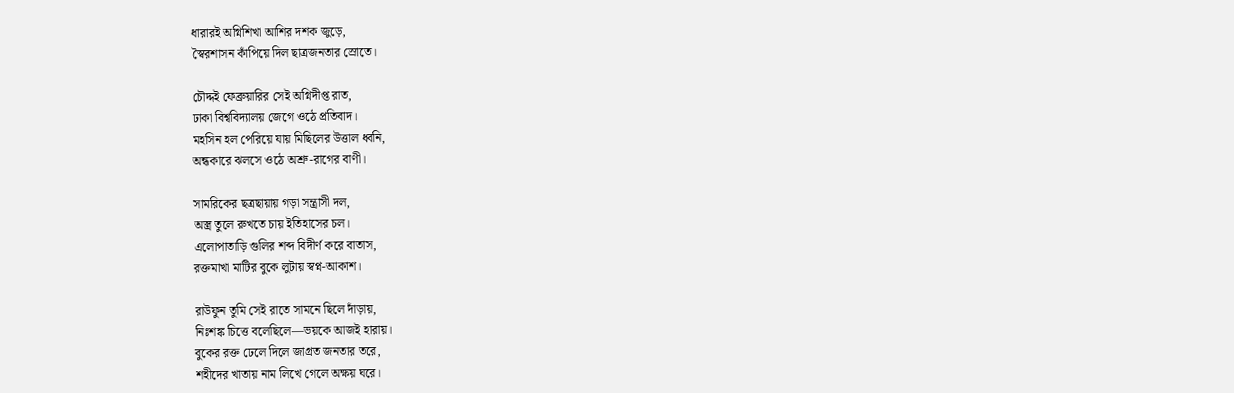ধারারই অগ্নিশিখা আশির দশক জুড়ে,
স্বৈরশাসন কাঁপিয়ে দিল ছাত্রজনতার স্রোতে।

চৌদ্দই ফেব্রুয়ারির সেই অগ্নিদীপ্ত রাত,
ঢাকা বিশ্ববিদ্যালয় জেগে ওঠে প্রতিবাদ।
মহসিন হল পেরিয়ে যায় মিছিলের উত্তাল ধ্বনি,
অন্ধকারে ঝলসে ওঠে অশ্রু-রাগের বাণী।

সামরিকের ছত্রছায়ায় গড়া সন্ত্রাসী দল,
অস্ত্র তুলে রুখতে চায় ইতিহাসের চল।
এলোপাতাড়ি গুলির শব্দ বিদীর্ণ করে বাতাস,
রক্তমাখা মাটির বুকে লুটায় স্বপ্ন-আকাশ।

রাউফুন তুমি সেই রাতে সামনে ছিলে দাঁড়ায়,
নিঃশঙ্ক চিত্তে বলেছিলে—ভয়কে আজই হারায়।
বুকের রক্ত ঢেলে দিলে জাগ্রত জনতার তরে,
শহীদের খাতায় নাম লিখে গেলে অক্ষয় ঘরে।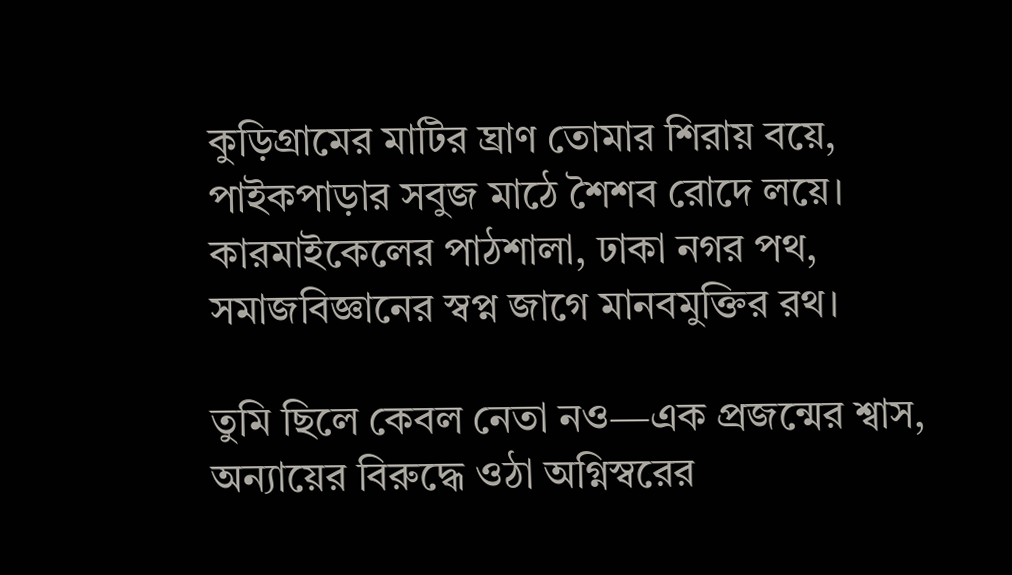কুড়িগ্রামের মাটির ঘ্রাণ তোমার শিরায় বয়ে,
পাইকপাড়ার সবুজ মাঠে শৈশব রোদে লয়ে।
কারমাইকেলের পাঠশালা, ঢাকা নগর পথ,
সমাজবিজ্ঞানের স্বপ্ন জাগে মানবমুক্তির রথ।

তুমি ছিলে কেবল নেতা নও—এক প্রজন্মের শ্বাস,
অন্যায়ের বিরুদ্ধে ওঠা অগ্নিস্বরের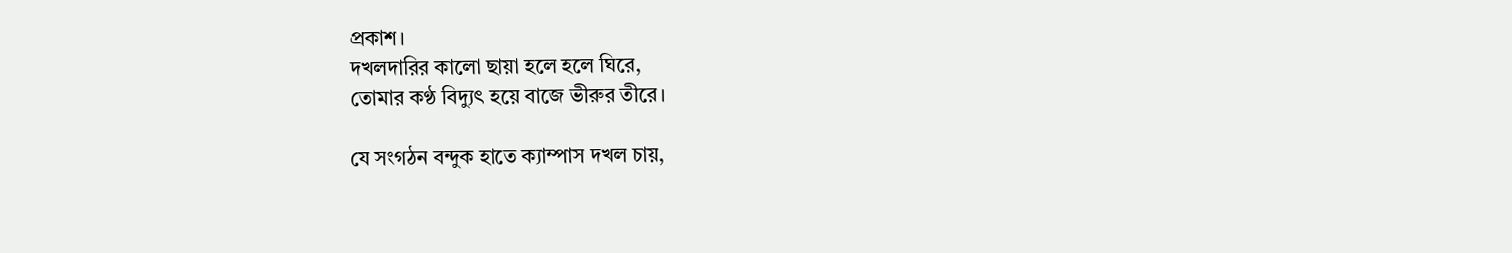প্রকাশ।
দখলদারির কালো ছায়া হলে হলে ঘিরে,
তোমার কণ্ঠ বিদ্যুৎ হয়ে বাজে ভীরুর তীরে।

যে সংগঠন বন্দুক হাতে ক্যাম্পাস দখল চায়,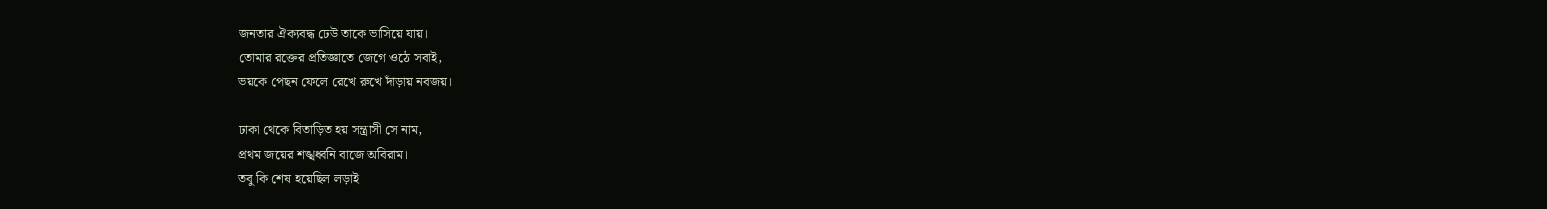জনতার ঐক্যবদ্ধ ঢেউ তাকে ভাসিয়ে যায়।
তোমার রক্তের প্রতিজ্ঞাতে জেগে ওঠে সবাই,
ভয়কে পেছন ফেলে রেখে রুখে দাঁড়ায় নবজয়।

ঢাকা থেকে বিতাড়িত হয় সন্ত্রাসী সে নাম,
প্রথম জয়ের শঙ্খধ্বনি বাজে অবিরাম।
তবু কি শেষ হয়েছিল লড়াই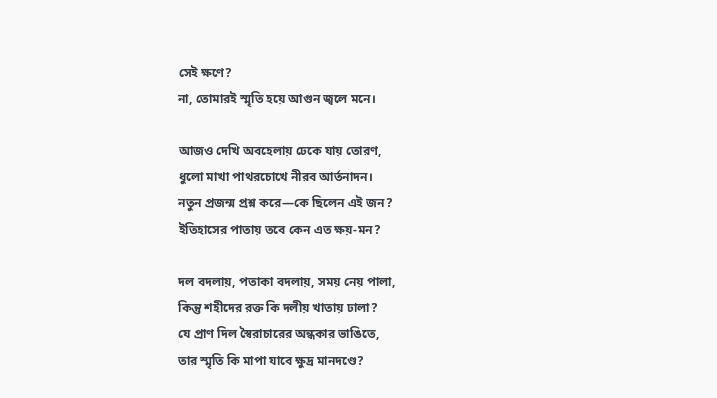সেই ক্ষণে?
না, তোমারই স্মৃতি হয়ে আগুন জ্বলে মনে।

আজও দেখি অবহেলায় ঢেকে যায় তোরণ,
ধুলো মাখা পাথরচোখে নীরব আর্তনাদন।
নতুন প্রজন্ম প্রশ্ন করে—কে ছিলেন এই জন?
ইতিহাসের পাতায় তবে কেন এত ক্ষয়-মন?

দল বদলায়, পতাকা বদলায়, সময় নেয় পালা,
কিন্তু শহীদের রক্ত কি দলীয় খাতায় ঢালা?
যে প্রাণ দিল স্বৈরাচারের অন্ধকার ভাঙিতে,
তার স্মৃতি কি মাপা যাবে ক্ষুদ্র মানদণ্ডে?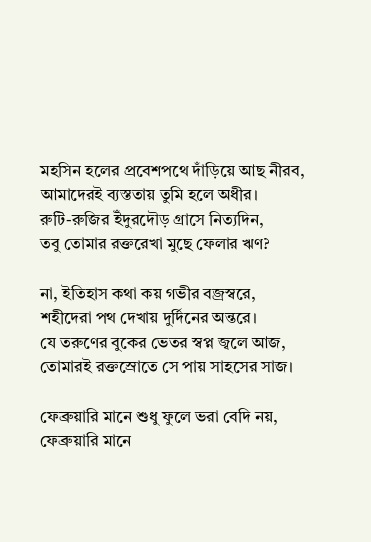মহসিন হলের প্রবেশপথে দাঁড়িয়ে আছ নীরব,
আমাদেরই ব্যস্ততায় তুমি হলে অধীর।
রুটি-রুজির ইঁদুরদৌড় গ্রাসে নিত্যদিন,
তবু তোমার রক্তরেখা মুছে ফেলার ঋণ?

না, ইতিহাস কথা কয় গভীর বজ্রস্বরে,
শহীদেরা পথ দেখায় দুর্দিনের অন্তরে।
যে তরুণের বুকের ভেতর স্বপ্ন জ্বলে আজ,
তোমারই রক্তস্রোতে সে পায় সাহসের সাজ।

ফেব্রুয়ারি মানে শুধু ফুলে ভরা বেদি নয়,
ফেব্রুয়ারি মানে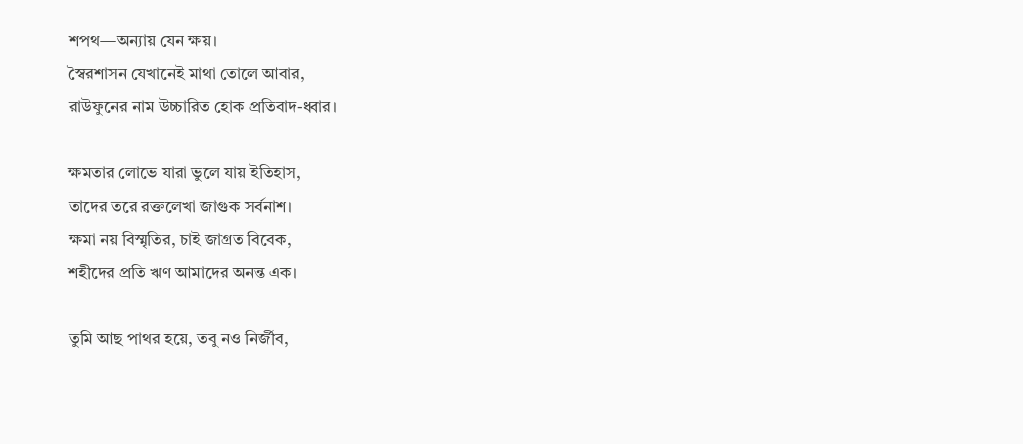শপথ—অন্যায় যেন ক্ষয়।
স্বৈরশাসন যেখানেই মাথা তোলে আবার,
রাউফুনের নাম উচ্চারিত হোক প্রতিবাদ-ধ্বার।

ক্ষমতার লোভে যারা ভুলে যায় ইতিহাস,
তাদের তরে রক্তলেখা জাগুক সর্বনাশ।
ক্ষমা নয় বিস্মৃতির, চাই জাগ্রত বিবেক,
শহীদের প্রতি ঋণ আমাদের অনন্ত এক।

তুমি আছ পাথর হয়ে, তবু নও নির্জীব,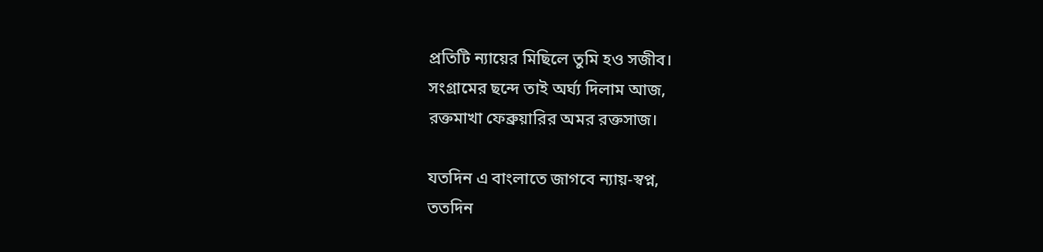প্রতিটি ন্যায়ের মিছিলে তুমি হও সজীব।
সংগ্রামের ছন্দে তাই অর্ঘ্য দিলাম আজ,
রক্তমাখা ফেব্রুয়ারির অমর রক্তসাজ।

যতদিন এ বাংলাতে জাগবে ন্যায়-স্বপ্ন,
ততদিন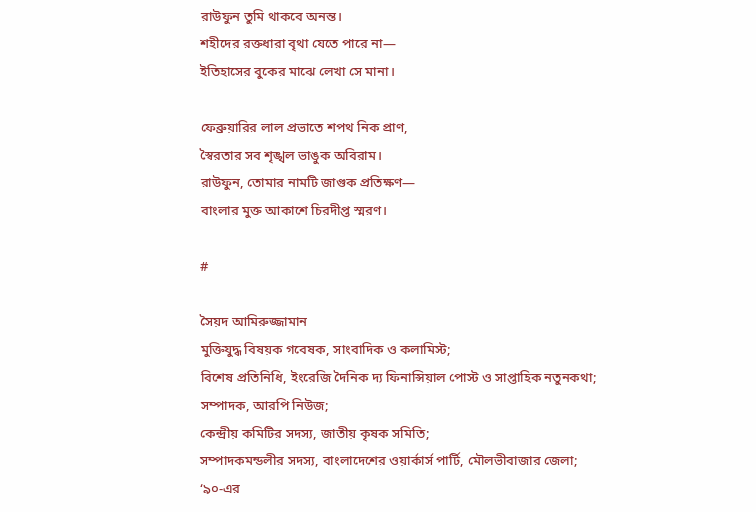রাউফুন তুমি থাকবে অনন্ত।
শহীদের রক্তধারা বৃথা যেতে পারে না—
ইতিহাসের বুকের মাঝে লেখা সে মানা।

ফেব্রুয়ারির লাল প্রভাতে শপথ নিক প্রাণ,
স্বৈরতার সব শৃঙ্খল ভাঙুক অবিরাম।
রাউফুন, তোমার নামটি জাগুক প্রতিক্ষণ—
বাংলার মুক্ত আকাশে চিরদীপ্ত স্মরণ।

#

সৈয়দ আমিরুজ্জামান
মুক্তিযুদ্ধ বিষয়ক গবেষক, সাংবাদিক ও কলামিস্ট;
বিশেষ প্রতিনিধি, ইংরেজি দৈনিক দ্য ফিনান্সিয়াল পোস্ট ও সাপ্তাহিক নতুনকথা;
সম্পাদক, আরপি নিউজ;
কেন্দ্রীয় কমিটির সদস্য, জাতীয় কৃষক সমিতি;
সম্পাদকমন্ডলীর সদস্য, বাংলাদেশের ওয়ার্কার্স পার্টি, মৌলভীবাজার জেলা;
‘৯০-এর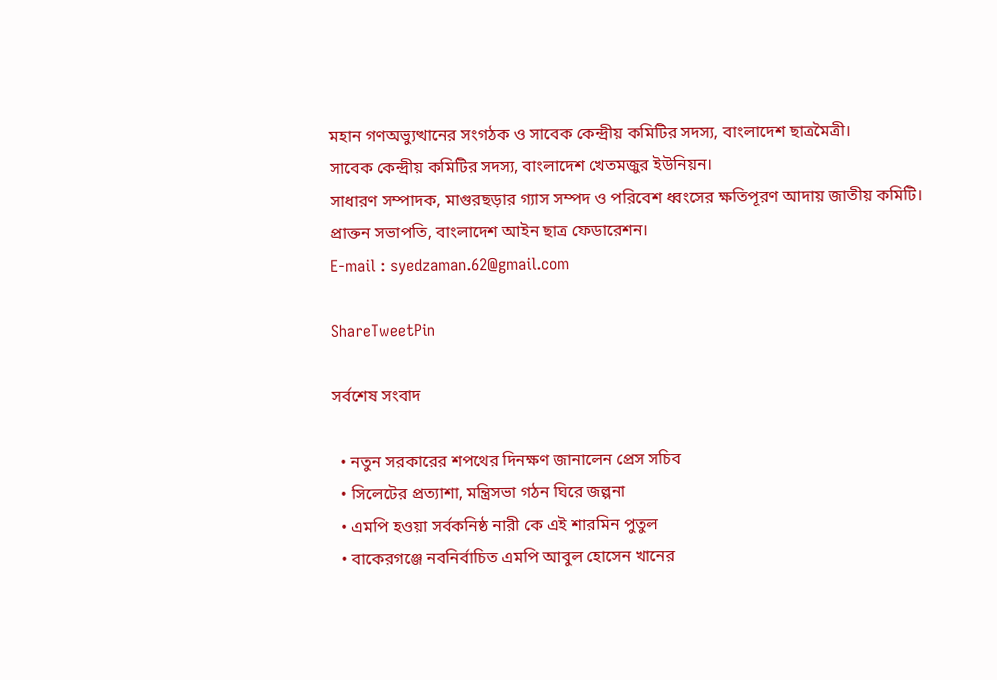মহান গণঅভ্যুত্থানের সংগঠক ও সাবেক কেন্দ্রীয় কমিটির সদস্য, বাংলাদেশ ছাত্রমৈত্রী।
সাবেক কেন্দ্রীয় কমিটির সদস্য, বাংলাদেশ খেতমজুর ইউনিয়ন।
সাধারণ সম্পাদক, মাগুরছড়ার গ্যাস সম্পদ ও পরিবেশ ধ্বংসের ক্ষতিপূরণ আদায় জাতীয় কমিটি।
প্রাক্তন সভাপতি, বাংলাদেশ আইন ছাত্র ফেডারেশন।
E-mail : syedzaman.62@gmail.com

ShareTweetPin

সর্বশেষ সংবাদ

  • নতুন সরকারের শপথের দিনক্ষণ জানালেন প্রেস সচিব
  • সিলেটের প্রত্যাশা, মন্ত্রিসভা গঠন ঘিরে জল্পনা
  • এমপি হওয়া সর্বকনিষ্ঠ নারী কে এই শারমিন পুতুল
  • বাকেরগঞ্জে নবনির্বাচিত এমপি আবুল হোসেন খানের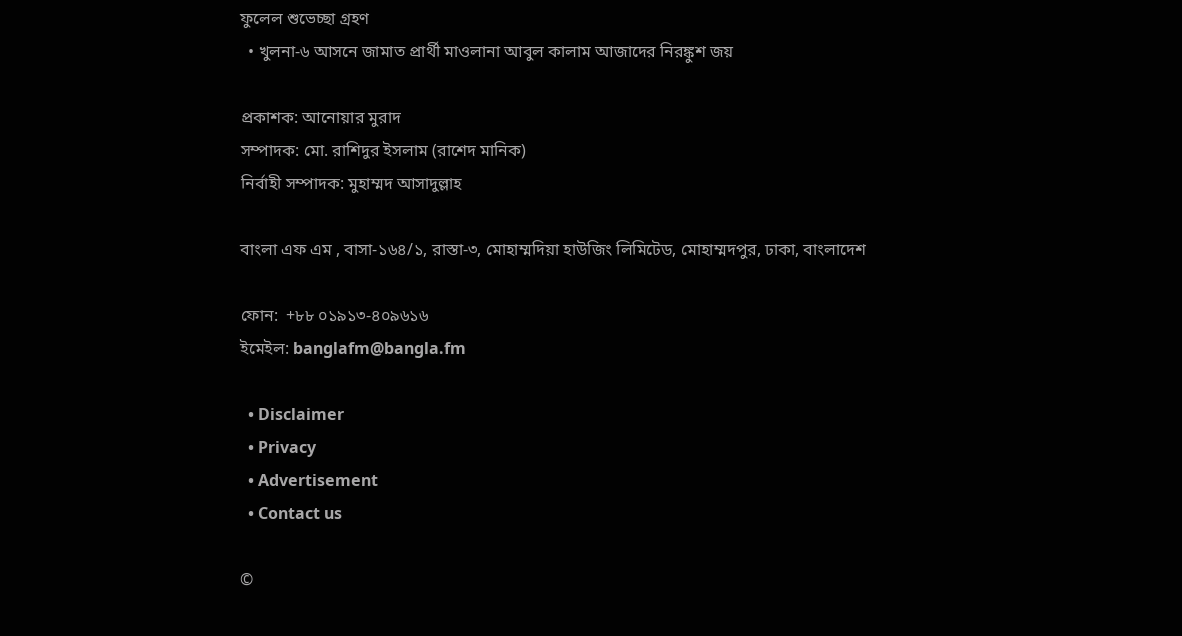ফুলেল শুভেচ্ছা গ্রহণ
  • খুলনা-৬ আসনে জামাত প্রার্থী মাওলানা আবুল কালাম আজাদের নিরঙ্কুশ জয়

প্রকাশক: আনোয়ার মুরাদ
সম্পাদক: মো. রাশিদুর ইসলাম (রাশেদ মানিক)
নির্বাহী সম্পাদক: মুহাম্মদ আসাদুল্লাহ

বাংলা এফ এম , বাসা-১৬৪/১, রাস্তা-৩, মোহাম্মদিয়া হাউজিং লিমিটেড, মোহাম্মদপুর, ঢাকা, বাংলাদেশ

ফোন:  +৮৮ ০১৯১৩-৪০৯৬১৬
ইমেইল: banglafm@bangla.fm

  • Disclaimer
  • Privacy
  • Advertisement
  • Contact us

©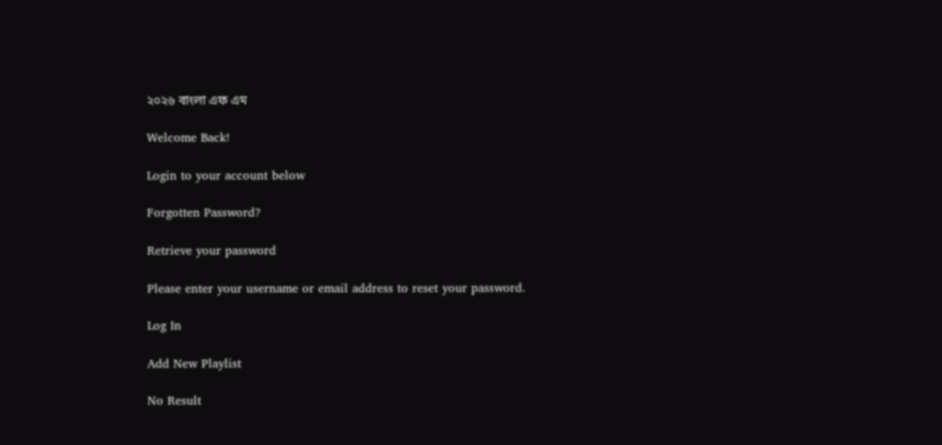২০২৬ বাংলা এফ এম

Welcome Back!

Login to your account below

Forgotten Password?

Retrieve your password

Please enter your username or email address to reset your password.

Log In

Add New Playlist

No Result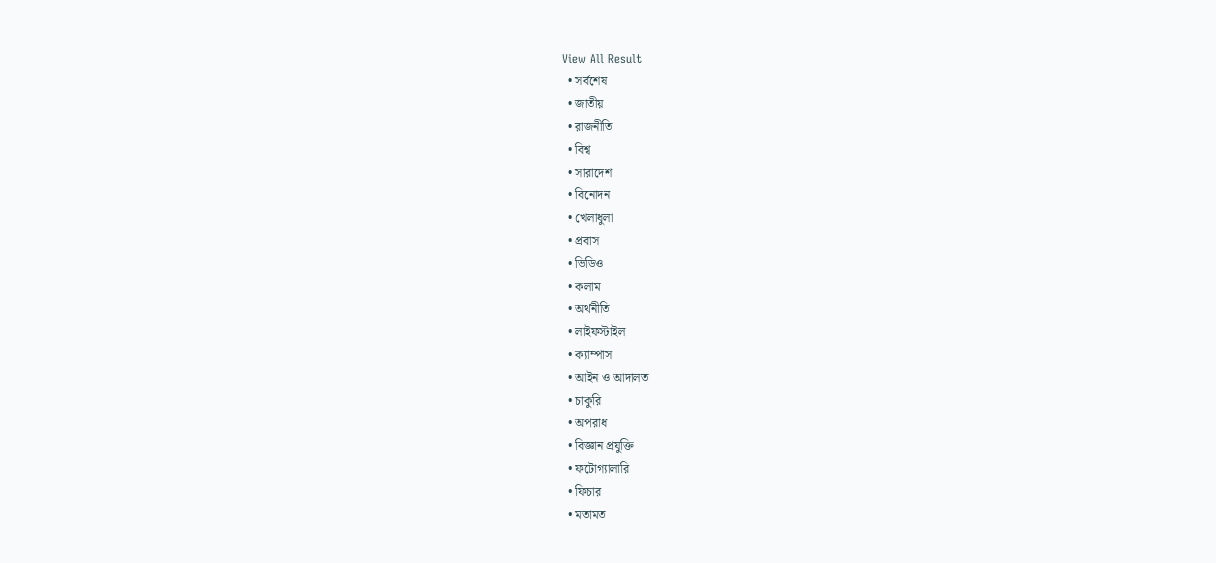View All Result
  • সর্বশেষ
  • জাতীয়
  • রাজনীতি
  • বিশ্ব
  • সারাদেশ
  • বিনোদন
  • খেলাধুলা
  • প্রবাস
  • ভিডিও
  • কলাম
  • অর্থনীতি
  • লাইফস্টাইল
  • ক্যাম্পাস
  • আইন ও আদালত
  • চাকুরি
  • অপরাধ
  • বিজ্ঞান প্রযুক্তি
  • ফটোগ্যালারি
  • ফিচার
  • মতামত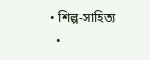• শিল্প-সাহিত্য
  •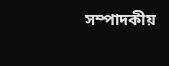সম্পাদকীয়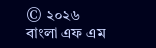© ২০২৬ বাংলা এফ এম